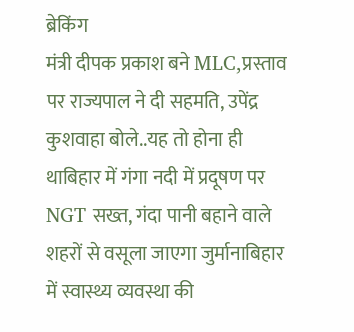ब्रेकिंग
मंत्री दीपक प्रकाश बने MLC,प्रस्ताव पर राज्यपाल ने दी सहमति, उपेंद्र कुशवाहा बोले..यह तो होना ही थाबिहार में गंगा नदी में प्रदूषण पर NGT सख्त, गंदा पानी बहाने वाले शहरों से वसूला जाएगा जुर्मानाबिहार में स्वास्थ्य व्यवस्था की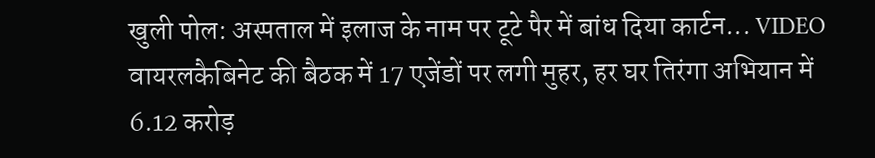खुली पोल: अस्पताल में इलाज के नाम पर टूटे पैर में बांध दिया कार्टन... VIDEO वायरलकैबिनेट की बैठक में 17 एजेंडों पर लगी मुहर, हर घर तिरंगा अभियान में 6.12 करोड़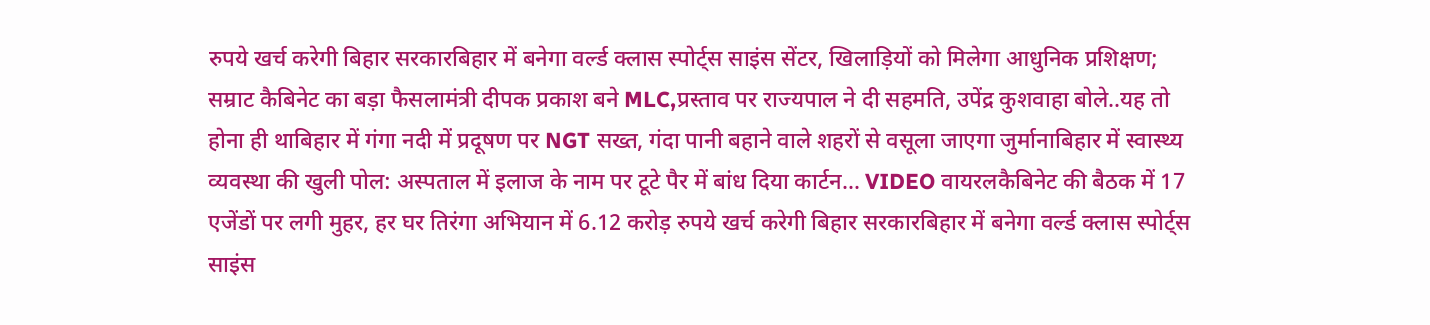रुपये खर्च करेगी बिहार सरकारबिहार में बनेगा वर्ल्ड क्लास स्पोर्ट्स साइंस सेंटर, खिलाड़ियों को मिलेगा आधुनिक प्रशिक्षण; सम्राट कैबिनेट का बड़ा फैसलामंत्री दीपक प्रकाश बने MLC,प्रस्ताव पर राज्यपाल ने दी सहमति, उपेंद्र कुशवाहा बोले..यह तो होना ही थाबिहार में गंगा नदी में प्रदूषण पर NGT सख्त, गंदा पानी बहाने वाले शहरों से वसूला जाएगा जुर्मानाबिहार में स्वास्थ्य व्यवस्था की खुली पोल: अस्पताल में इलाज के नाम पर टूटे पैर में बांध दिया कार्टन... VIDEO वायरलकैबिनेट की बैठक में 17 एजेंडों पर लगी मुहर, हर घर तिरंगा अभियान में 6.12 करोड़ रुपये खर्च करेगी बिहार सरकारबिहार में बनेगा वर्ल्ड क्लास स्पोर्ट्स साइंस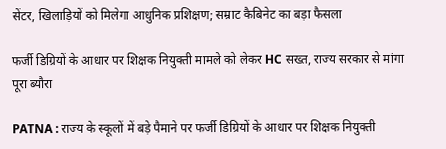सेंटर, खिलाड़ियों को मिलेगा आधुनिक प्रशिक्षण; सम्राट कैबिनेट का बड़ा फैसला

फर्जी डिग्रियों के आधार पर शिक्षक नियुक्ती मामले को लेकर HC सख्त, राज्य सरकार से मांगा पूरा ब्यौरा

PATNA : राज्य के स्कूलों में बड़े पैमाने पर फर्जी डिग्रियों के आधार पर शिक्षक नियुक्ती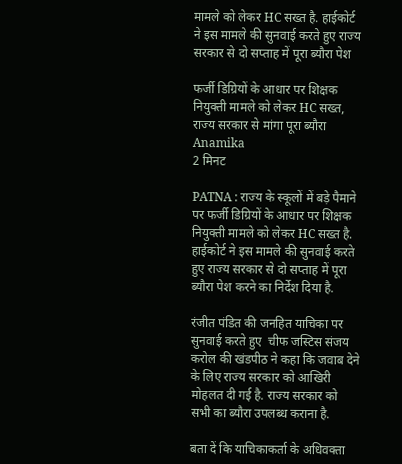मामले को लेकर HC सख्त है. हाईकोर्ट ने इस मामले की सुनवाई करते हुए राज्य सरकार से दो सप्ताह में पूरा ब्यौरा पेश

फर्जी डिग्रियों के आधार पर शिक्षक नियुक्ती मामले को लेकर HC सख्त, राज्य सरकार से मांगा पूरा ब्यौरा
Anamika
2 मिनट

PATNA : राज्य के स्कूलों में बड़े पैमाने पर फर्जी डिग्रियों के आधार पर शिक्षक नियुक्ती मामले को लेकर HC सख्त है. हाईकोर्ट ने इस मामले की सुनवाई करते हुए राज्य सरकार से दो सप्ताह में पूरा ब्यौरा पेश करने का निर्देश दिया है.

रंजीत पंडित की जनहित याचिका पर सुनवाई करते हुए  चीफ जस्टिस संजय करोल की खंडपीठ ने कहा कि जवाब देने के लिए राज्य सरकार को आखिरी मोहलत दी गई है. राज्य सरकार को सभी का ब्यौरा उपलब्ध कराना है.

बता दें कि याचिकाकर्ता के अधिवक्ता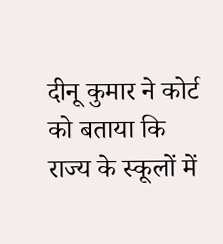दीनू कुमार ने कोर्ट को बताया कि राज्य के स्कूलों में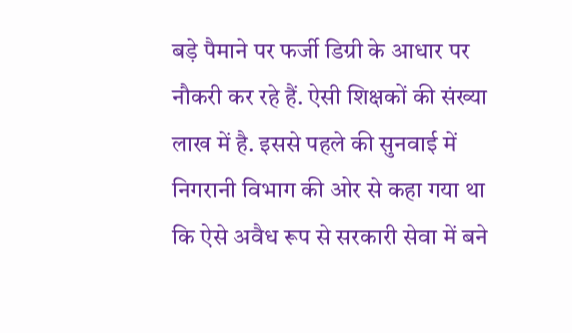बड़े पैमाने पर फर्जी डिग्री के आधार पर नौकरी कर रहे हैं. ऐसी शिक्षकों की संख्या लाख में है. इससे पहले की सुनवाई में निगरानी विभाग की ओर से कहा गया था कि ऐसे अवैध रूप से सरकारी सेवा में बने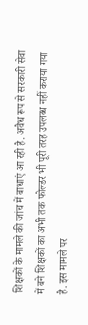शिक्षकों के मामले की जांच में बाधाएं आ रही है. अवैध रूप से सरकारी सेवा में बने शिक्षकों का अभी तक फोल्डर भी पूरी तरह उपलब्ध नहीं कराया गया है. इस मामले पर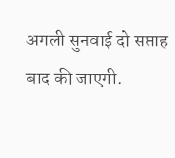अगली सुनवाई दो सप्ताह बाद की जाएगी.